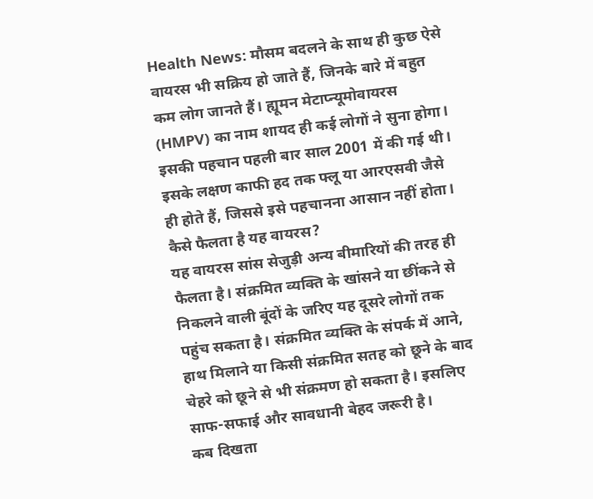Health News: मौसम बदलने के साथ ही कुछ ऐसे वायरस भी सक्रिय हो जाते हैं, जिनके बारे में बहुत कम लोग जानते हैं। ह्यूमन मेटाप्न्यूमोवायरस (HMPV) का नाम शायद ही कई लोगों ने सुना होगा। इसकी पहचान पहली बार साल 2001 में की गई थी। इसके लक्षण काफी हद तक फ्लू या आरएसवी जैसे ही होते हैं, जिससे इसे पहचानना आसान नहीं होता।
कैसे फैलता है यह वायरस?
यह वायरस सांस सेजुड़ी अन्य बीमारियों की तरह ही फैलता है। संक्रमित व्यक्ति के खांसने या छींकने से निकलने वाली बूंदों के जरिए यह दूसरे लोगों तक पहुंच सकता है। संक्रमित व्यक्ति के संपर्क में आने, हाथ मिलाने या किसी संक्रमित सतह को छूने के बाद चेहरे को छूने से भी संक्रमण हो सकता है। इसलिए साफ-सफाई और सावधानी बेहद जरूरी है।
कब दिखता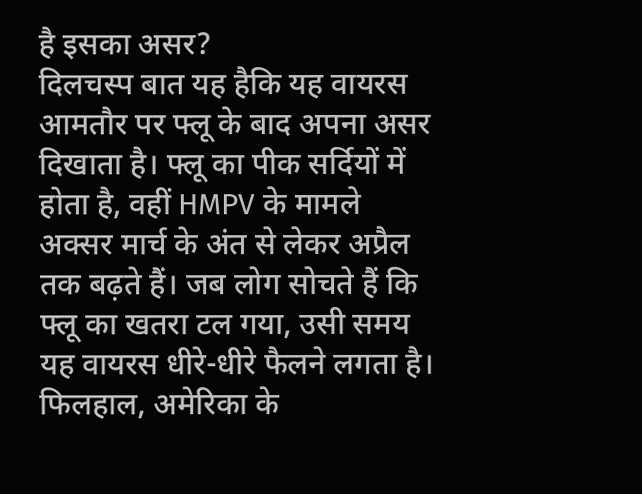है इसका असर?
दिलचस्प बात यह हैकि यह वायरस आमतौर पर फ्लू के बाद अपना असर दिखाता है। फ्लू का पीक सर्दियों में होता है, वहीं HMPV के मामले अक्सर मार्च के अंत से लेकर अप्रैल तक बढ़ते हैं। जब लोग सोचते हैं कि फ्लू का खतरा टल गया, उसी समय यह वायरस धीरे-धीरे फैलने लगता है। फिलहाल, अमेरिका के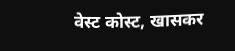वेस्ट कोस्ट, खासकर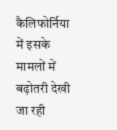कैलिफोर्निया में इसके मामलों में बढ़ोतरी देखी जा रही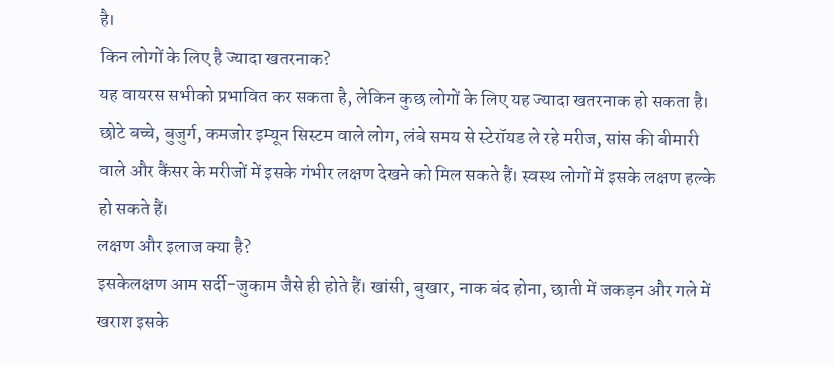है।
किन लोगों के लिए है ज्यादा खतरनाक?
यह वायरस सभीको प्रभावित कर सकता है, लेकिन कुछ लोगों के लिए यह ज्यादा खतरनाक हो सकता है। छोटे बच्चे, बुजुर्ग, कमजोर इम्यून सिस्टम वाले लोग, लंबे समय से स्टेरॉयड ले रहे मरीज, सांस की बीमारी वाले और कैंसर के मरीजों में इसके गंभीर लक्षण देखने को मिल सकते हैं। स्वस्थ लोगों में इसके लक्षण हल्के हो सकते हैं।
लक्षण और इलाज क्या है?
इसकेलक्षण आम सर्दी-जुकाम जैसे ही होते हैं। खांसी, बुखार, नाक बंद होना, छाती में जकड़न और गले में खराश इसके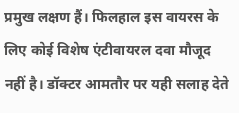प्रमुख लक्षण हैं। फिलहाल इस वायरस के लिए कोई विशेष एंटीवायरल दवा मौजूद नहीं है। डॉक्टर आमतौर पर यही सलाह देते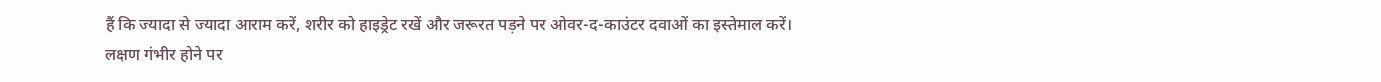हैं कि ज्यादा से ज्यादा आराम करें, शरीर को हाइड्रेट रखें और जरूरत पड़ने पर ओवर-द-काउंटर दवाओं का इस्तेमाल करें। लक्षण गंभीर होने पर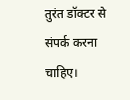तुरंत डॉक्टर से संपर्क करना चाहिए।